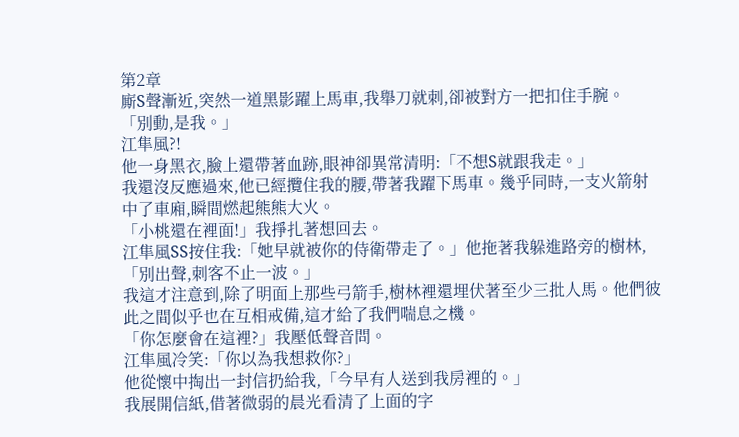第2章
廝S聲漸近,突然一道黑影躍上馬車,我舉刀就刺,卻被對方一把扣住手腕。
「別動,是我。」
江隼風?!
他一身黑衣,臉上還帶著血跡,眼神卻異常清明:「不想S就跟我走。」
我還沒反應過來,他已經攬住我的腰,帶著我躍下馬車。幾乎同時,一支火箭射中了車廂,瞬間燃起熊熊大火。
「小桃還在裡面!」我掙扎著想回去。
江隼風SS按住我:「她早就被你的侍衛帶走了。」他拖著我躲進路旁的樹林,「別出聲,刺客不止一波。」
我這才注意到,除了明面上那些弓箭手,樹林裡還埋伏著至少三批人馬。他們彼此之間似乎也在互相戒備,這才給了我們喘息之機。
「你怎麼會在這裡?」我壓低聲音問。
江隼風冷笑:「你以為我想救你?」
他從懷中掏出一封信扔給我,「今早有人送到我房裡的。」
我展開信紙,借著微弱的晨光看清了上面的字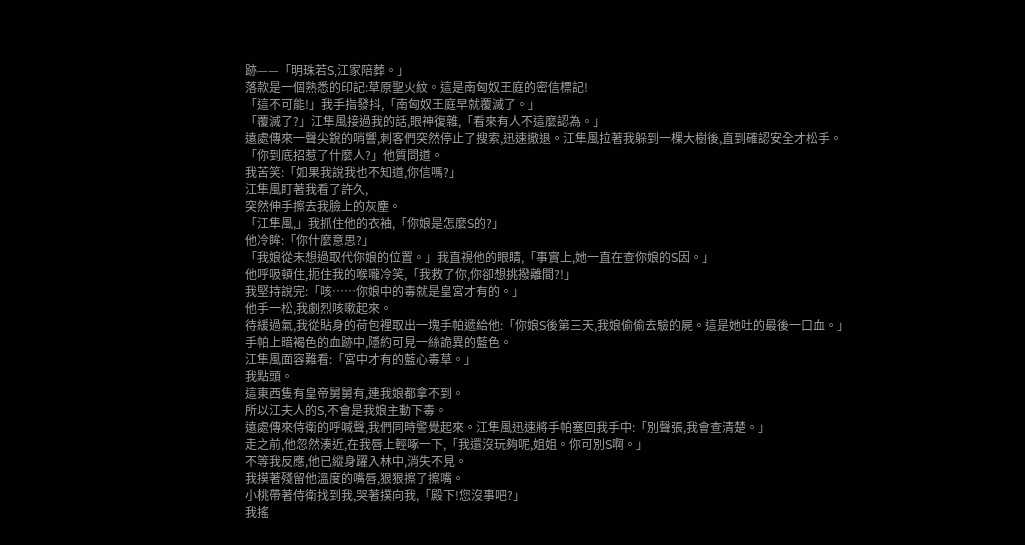跡——「明珠若S,江家陪葬。」
落款是一個熟悉的印記:草原聖火紋。這是南匈奴王庭的密信標記!
「這不可能!」我手指發抖,「南匈奴王庭早就覆滅了。」
「覆滅了?」江隼風接過我的話,眼神復雜,「看來有人不這麼認為。」
遠處傳來一聲尖銳的哨響,刺客們突然停止了搜索,迅速撤退。江隼風拉著我躲到一棵大樹後,直到確認安全才松手。
「你到底招惹了什麼人?」他質問道。
我苦笑:「如果我說我也不知道,你信嗎?」
江隼風盯著我看了許久,
突然伸手擦去我臉上的灰塵。
「江隼風,」我抓住他的衣袖,「你娘是怎麼S的?」
他冷眸:「你什麼意思?」
「我娘從未想過取代你娘的位置。」我直視他的眼睛,「事實上,她一直在查你娘的S因。」
他呼吸頓住,扼住我的喉嚨冷笑,「我救了你,你卻想挑撥離間?!」
我堅持說完:「咳……你娘中的毒就是皇宮才有的。」
他手一松,我劇烈咳嗽起來。
待緩過氣,我從貼身的荷包裡取出一塊手帕遞給他:「你娘S後第三天,我娘偷偷去驗的屍。這是她吐的最後一口血。」
手帕上暗褐色的血跡中,隱約可見一絲詭異的藍色。
江隼風面容難看:「宮中才有的藍心毒草。」
我點頭。
這東西隻有皇帝舅舅有,連我娘都拿不到。
所以江夫人的S,不會是我娘主動下毒。
遠處傳來侍衛的呼喊聲,我們同時警覺起來。江隼風迅速將手帕塞回我手中:「別聲張,我會查清楚。」
走之前,他忽然湊近,在我唇上輕啄一下,「我還沒玩夠呢,姐姐。你可別S啊。」
不等我反應,他已縱身躍入林中,消失不見。
我摸著殘留他溫度的嘴唇,狠狠擦了擦嘴。
小桃帶著侍衛找到我,哭著撲向我,「殿下!您沒事吧?」
我搖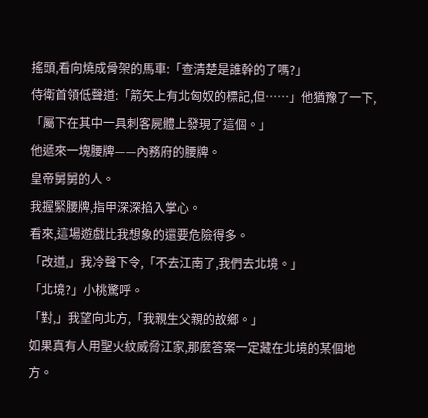搖頭,看向燒成骨架的馬車:「查清楚是誰幹的了嗎?」
侍衛首領低聲道:「箭矢上有北匈奴的標記,但……」他猶豫了一下,「屬下在其中一具刺客屍體上發現了這個。」
他遞來一塊腰牌——內務府的腰牌。
皇帝舅舅的人。
我握緊腰牌,指甲深深掐入掌心。
看來,這場遊戲比我想象的還要危險得多。
「改道,」我冷聲下令,「不去江南了,我們去北境。」
「北境?」小桃驚呼。
「對,」我望向北方,「我親生父親的故鄉。」
如果真有人用聖火紋威脅江家,那麼答案一定藏在北境的某個地方。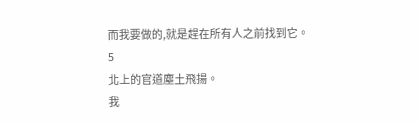而我要做的,就是趕在所有人之前找到它。
5
北上的官道塵土飛揚。
我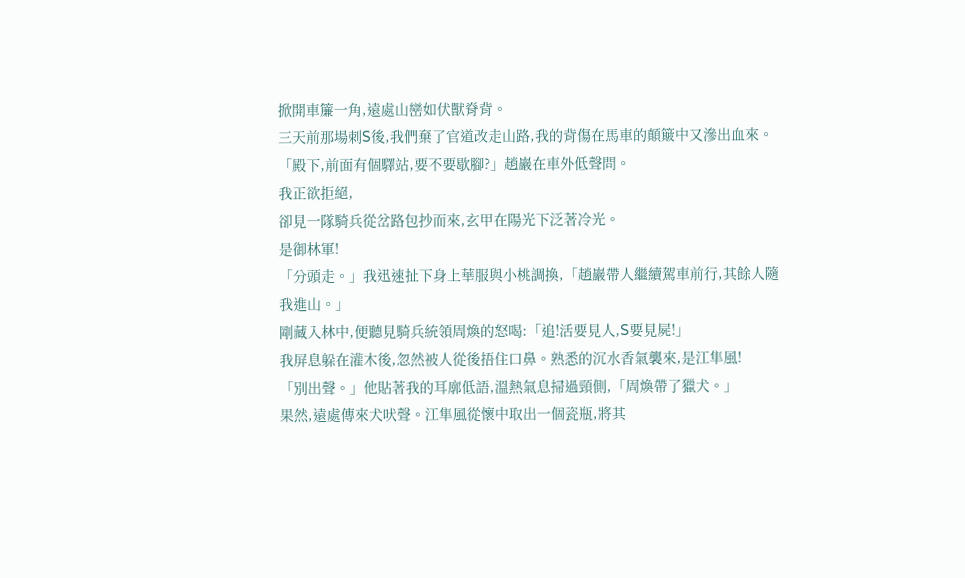掀開車簾一角,遠處山巒如伏獸脊背。
三天前那場刺S後,我們棄了官道改走山路,我的背傷在馬車的顛簸中又滲出血來。
「殿下,前面有個驛站,要不要歇腳?」趙巖在車外低聲問。
我正欲拒絕,
卻見一隊騎兵從岔路包抄而來,玄甲在陽光下泛著冷光。
是御林軍!
「分頭走。」我迅速扯下身上華服與小桃調換,「趙巖帶人繼續駕車前行,其餘人隨我進山。」
剛藏入林中,便聽見騎兵統領周煥的怒喝:「追!活要見人,S要見屍!」
我屏息躲在灌木後,忽然被人從後捂住口鼻。熟悉的沉水香氣襲來,是江隼風!
「別出聲。」他貼著我的耳廓低語,溫熱氣息掃過頸側,「周煥帶了獵犬。」
果然,遠處傳來犬吠聲。江隼風從懷中取出一個瓷瓶,將其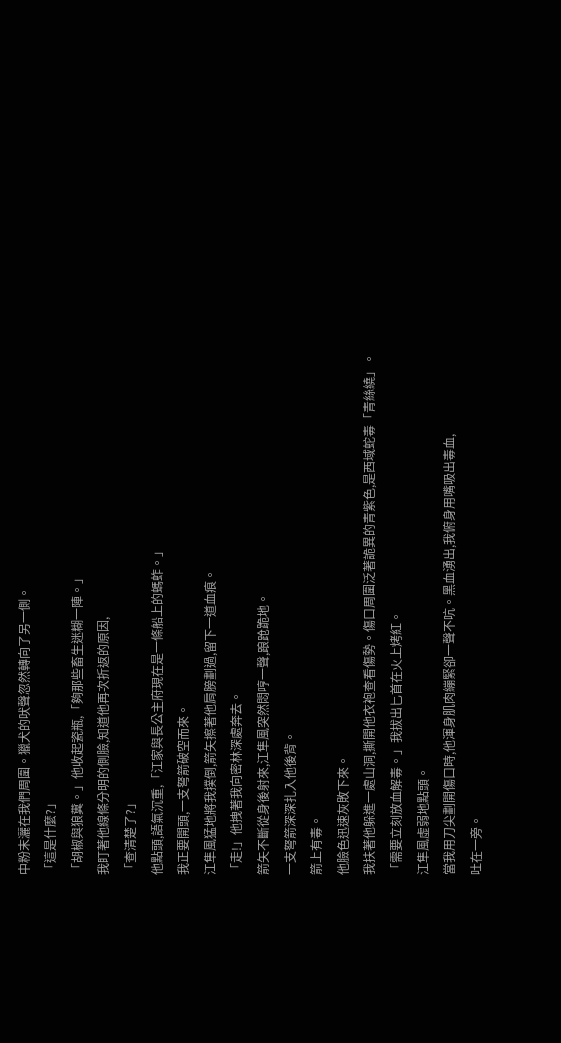中粉末灑在我們周圍。獵犬的吠聲忽然轉向了另一側。
「這是什麼?」
「胡椒與狼糞。」他收起瓷瓶,「夠那些畜生迷糊一陣。」
我盯著他線條分明的側臉,知道他再次折返的原因,
「查清楚了?」
他點頭,語氣沉重,「江家與長公主府現在是一條船上的螞蚱。」
我正要開頭,一支弩箭破空而來。
江隼風猛地將我撲倒,箭矢擦著他肩膀劃過,留下一道血痕。
「走!」他拽著我向密林深處奔去。
箭矢不斷從身後射來,江隼風突然悶哼一聲,踉跄跪地。
一支弩箭深深扎入他後背。
箭上有毒。
他臉色迅速灰敗下來。
我扶著他躲進一處山洞,撕開他衣袍查看傷勢。傷口周圍泛著詭異的青紫色,是西域蛇毒「青絲繞」。
「需要立刻放血解毒。」我拔出匕首在火上烤紅。
江隼風虛弱地點頭。
當我用刀尖劃開傷口時,他渾身肌肉繃緊卻一聲不吭。黑血湧出,我俯身用嘴吸出毒血,
吐在一旁。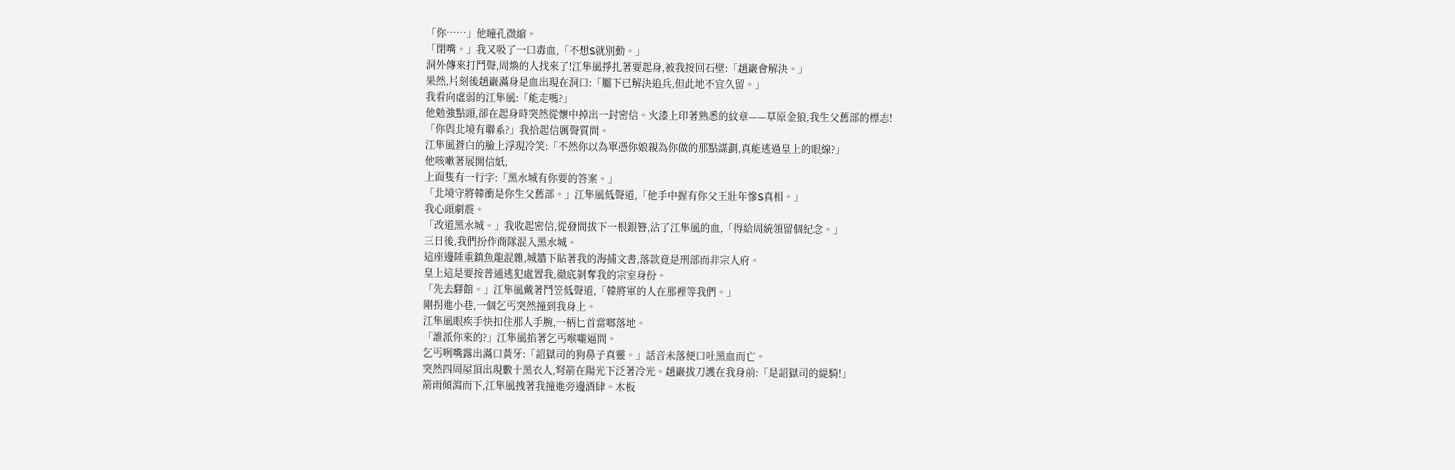「你……」他瞳孔微縮。
「閉嘴。」我又吸了一口毒血,「不想S就別動。」
洞外傳來打鬥聲,周煥的人找來了!江隼風掙扎著要起身,被我按回石壁:「趙巖會解決。」
果然,片刻後趙巖滿身是血出現在洞口:「屬下已解決追兵,但此地不宜久留。」
我看向虛弱的江隼風:「能走嗎?」
他勉強點頭,卻在起身時突然從懷中掉出一封密信。火漆上印著熟悉的紋章——草原金狼,我生父舊部的標志!
「你與北境有聯系?」我拾起信厲聲質問。
江隼風蒼白的臉上浮現冷笑:「不然你以為單憑你娘親為你做的那點謀劃,真能逃過皇上的眼線?」
他咳嗽著展開信紙,
上面隻有一行字:「黑水城有你要的答案。」
「北境守將韓衝是你生父舊部。」江隼風低聲道,「他手中握有你父王壯年慘S真相。」
我心頭劇震。
「改道黑水城。」我收起密信,從發間拔下一根銀簪,沾了江隼風的血,「得給周統領留個紀念。」
三日後,我們扮作商隊混入黑水城。
這座邊陲重鎮魚龍混雜,城牆下貼著我的海捕文書,落款竟是刑部而非宗人府。
皇上這是要按普通逃犯處置我,徹底剝奪我的宗室身份。
「先去驛館。」江隼風戴著鬥笠低聲道,「韓將軍的人在那裡等我們。」
剛拐進小巷,一個乞丐突然撞到我身上。
江隼風眼疾手快扣住那人手腕,一柄匕首當啷落地。
「誰派你來的?」江隼風掐著乞丐喉嚨逼問。
乞丐咧嘴露出滿口黃牙:「詔獄司的狗鼻子真靈。」話音未落便口吐黑血而亡。
突然四周屋頂出現數十黑衣人,弩箭在陽光下泛著冷光。趙巖拔刀護在我身前:「是詔獄司的緹騎!」
箭雨傾瀉而下,江隼風拽著我撞進旁邊酒肆。木板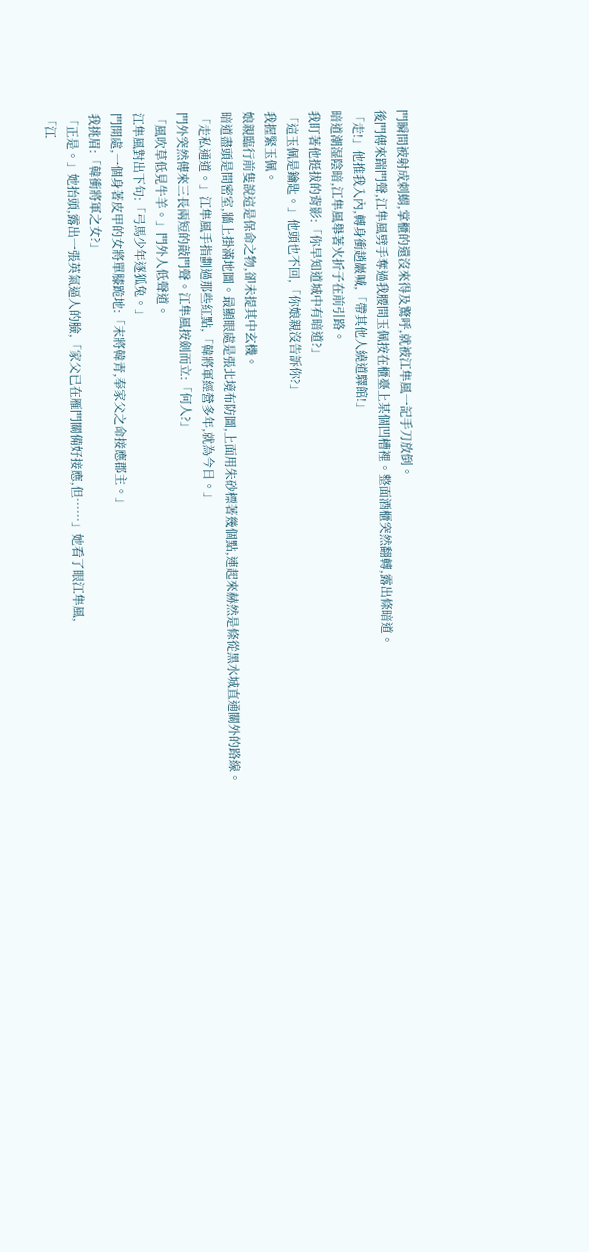門瞬間被射成刺蝟,掌櫃的還沒來得及驚呼,就被江隼風一記手刀放倒。
後門傳來踹門聲,江隼風劈手奪過我腰間玉佩按在櫃臺上某個凹槽裡。整面酒櫃突然翻轉,露出條暗道。
「走!」他推我入內,轉身衝趙巖喊,「帶其他人繞道驛館!」
暗道潮湿陰暗,江隼風舉著火折子在前引路。
我盯著他挺拔的背影:「你早知道城中有暗道?」
「這玉佩是鑰匙。」他頭也不回,「你娘親沒告訴你?」
我握緊玉佩。
娘親臨行前隻說這是保命之物,卻未提其中玄機。
暗道盡頭是間密室,牆上掛滿地圖。最顯眼處是張北境布防圖,上面用朱砂標著幾個點,連起來赫然是條從黑水城直通關外的路線。
「走私通道。」江隼風手指劃過那些紅點,「韓將軍經營多年,就為今日。」
門外突然傳來三長兩短的敲門聲。江隼風按劍而立:「何人?」
「風吹草低見牛羊。」門外人低聲道。
江隼風對出下句:「弓馬少年逐狐兔。」
門開處,一個身著皮甲的女將單膝跪地:「末將韓青,奉家父之命接應郡主。」
我挑眉:「韓衝將軍之女?」
「正是。」她抬頭,露出一張英氣逼人的臉,「家父已在雁門關備好接應,但……」她看了眼江隼風,
「江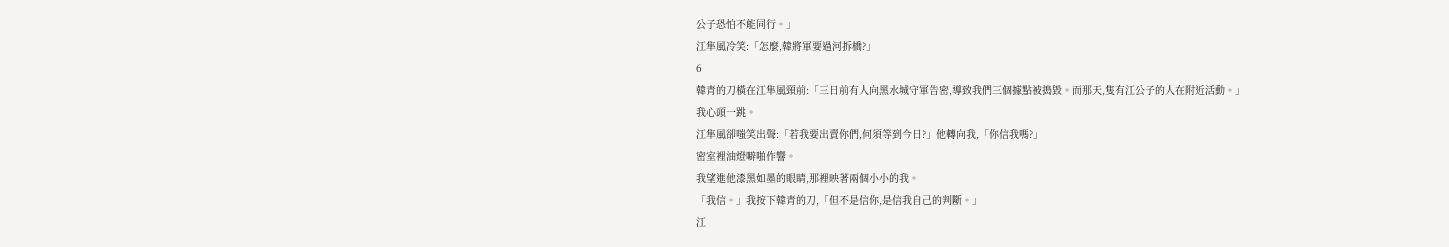公子恐怕不能同行。」
江隼風冷笑:「怎麼,韓將軍要過河拆橋?」
6
韓青的刀橫在江隼風頸前:「三日前有人向黑水城守軍告密,導致我們三個據點被搗毀。而那天,隻有江公子的人在附近活動。」
我心頭一跳。
江隼風卻嗤笑出聲:「若我要出賣你們,何須等到今日?」他轉向我,「你信我嗎?」
密室裡油燈噼啪作響。
我望進他漆黑如墨的眼睛,那裡映著兩個小小的我。
「我信。」我按下韓青的刀,「但不是信你,是信我自己的判斷。」
江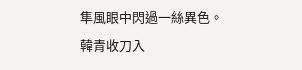隼風眼中閃過一絲異色。
韓青收刀入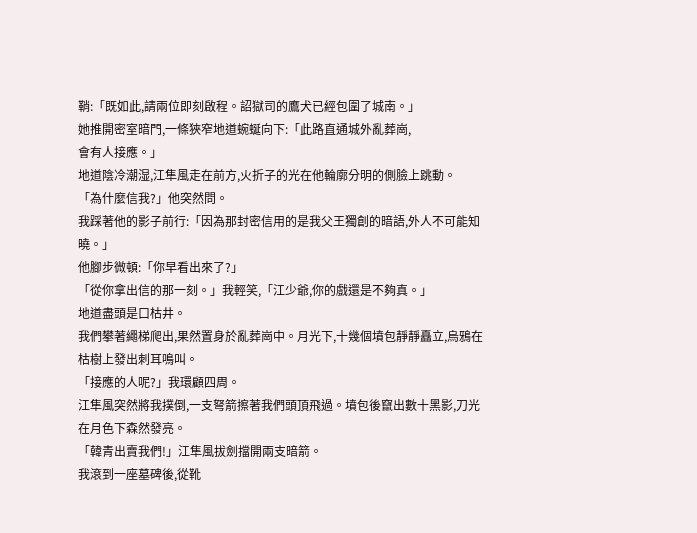鞘:「既如此,請兩位即刻啟程。詔獄司的鷹犬已經包圍了城南。」
她推開密室暗門,一條狹窄地道蜿蜒向下:「此路直通城外亂葬崗,
會有人接應。」
地道陰冷潮湿,江隼風走在前方,火折子的光在他輪廓分明的側臉上跳動。
「為什麼信我?」他突然問。
我踩著他的影子前行:「因為那封密信用的是我父王獨創的暗語,外人不可能知曉。」
他腳步微頓:「你早看出來了?」
「從你拿出信的那一刻。」我輕笑,「江少爺,你的戲還是不夠真。」
地道盡頭是口枯井。
我們攀著繩梯爬出,果然置身於亂葬崗中。月光下,十幾個墳包靜靜矗立,烏鴉在枯樹上發出刺耳鳴叫。
「接應的人呢?」我環顧四周。
江隼風突然將我撲倒,一支弩箭擦著我們頭頂飛過。墳包後竄出數十黑影,刀光在月色下森然發亮。
「韓青出賣我們!」江隼風拔劍擋開兩支暗箭。
我滾到一座墓碑後,從靴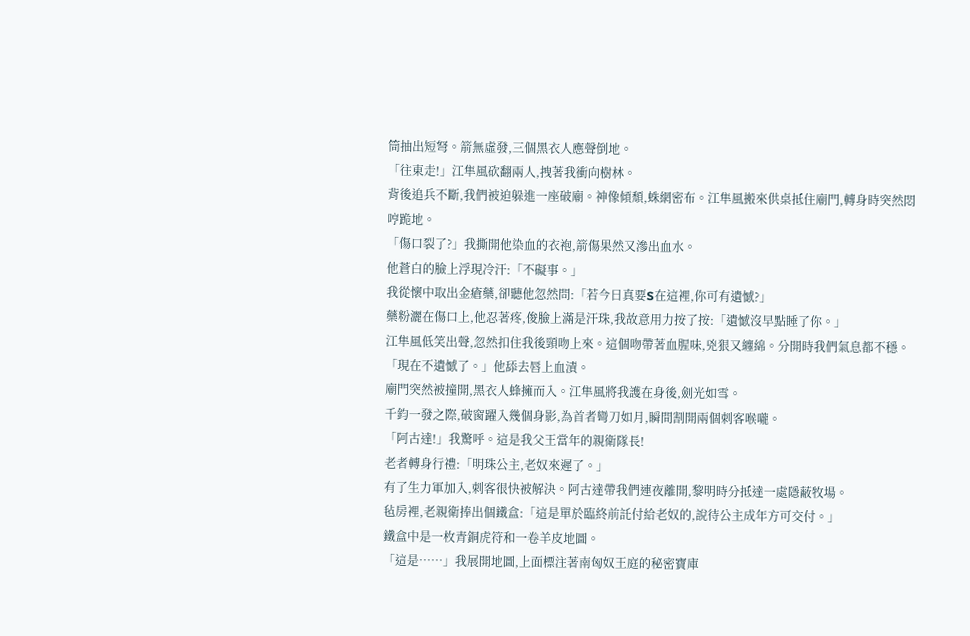筒抽出短弩。箭無虛發,三個黑衣人應聲倒地。
「往東走!」江隼風砍翻兩人,拽著我衝向樹林。
背後追兵不斷,我們被迫躲進一座破廟。神像傾頹,蛛網密布。江隼風搬來供桌抵住廟門,轉身時突然悶哼跪地。
「傷口裂了?」我撕開他染血的衣袍,箭傷果然又滲出血水。
他蒼白的臉上浮現冷汗:「不礙事。」
我從懷中取出金瘡藥,卻聽他忽然問:「若今日真要S在這裡,你可有遺憾?」
藥粉灑在傷口上,他忍著疼,俊臉上滿是汗珠,我故意用力按了按:「遺憾沒早點睡了你。」
江隼風低笑出聲,忽然扣住我後頸吻上來。這個吻帶著血腥味,兇狠又纏綿。分開時我們氣息都不穩。
「現在不遺憾了。」他舔去唇上血漬。
廟門突然被撞開,黑衣人蜂擁而入。江隼風將我護在身後,劍光如雪。
千鈞一發之際,破窗躍入幾個身影,為首者彎刀如月,瞬間割開兩個刺客喉嚨。
「阿古達!」我驚呼。這是我父王當年的親衛隊長!
老者轉身行禮:「明珠公主,老奴來遲了。」
有了生力軍加入,刺客很快被解決。阿古達帶我們連夜離開,黎明時分抵達一處隱蔽牧場。
毡房裡,老親衛捧出個鐵盒:「這是單於臨終前託付給老奴的,說待公主成年方可交付。」
鐵盒中是一枚青銅虎符和一卷羊皮地圖。
「這是……」我展開地圖,上面標注著南匈奴王庭的秘密寶庫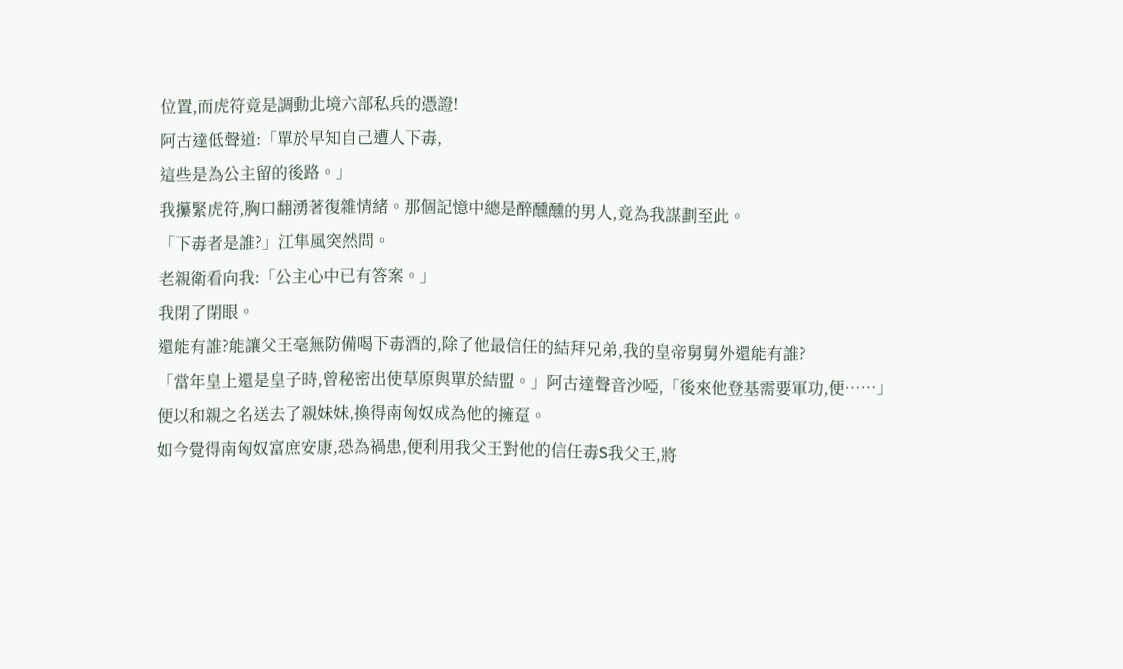位置,而虎符竟是調動北境六部私兵的憑證!
阿古達低聲道:「單於早知自己遭人下毒,
這些是為公主留的後路。」
我攥緊虎符,胸口翻湧著復雜情緒。那個記憶中總是醉醺醺的男人,竟為我謀劃至此。
「下毒者是誰?」江隼風突然問。
老親衛看向我:「公主心中已有答案。」
我閉了閉眼。
還能有誰?能讓父王毫無防備喝下毒酒的,除了他最信任的結拜兄弟,我的皇帝舅舅外還能有誰?
「當年皇上還是皇子時,曾秘密出使草原與單於結盟。」阿古達聲音沙啞,「後來他登基需要軍功,便……」
便以和親之名送去了親妹妹,換得南匈奴成為他的擁趸。
如今覺得南匈奴富庶安康,恐為禍患,便利用我父王對他的信任毒S我父王,將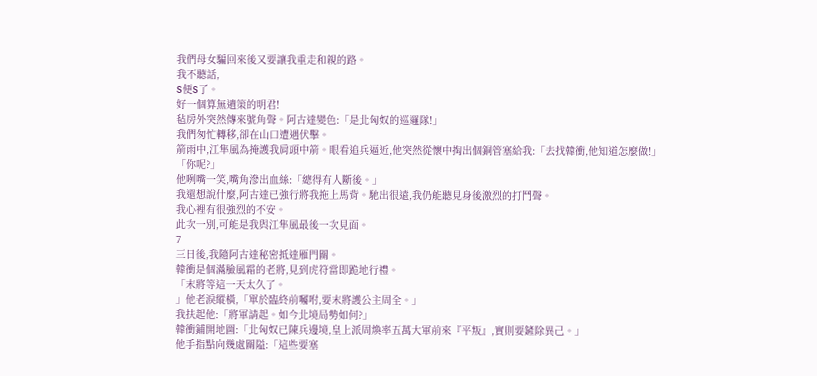我們母女騙回來後又要讓我重走和親的路。
我不聽話,
S便S了。
好一個算無遺策的明君!
毡房外突然傳來號角聲。阿古達變色:「是北匈奴的巡邏隊!」
我們匆忙轉移,卻在山口遭遇伏擊。
箭雨中,江隼風為掩護我肩頭中箭。眼看追兵逼近,他突然從懷中掏出個銅管塞給我:「去找韓衝,他知道怎麼做!」
「你呢?」
他咧嘴一笑,嘴角滲出血絲:「總得有人斷後。」
我還想說什麼,阿古達已強行將我拖上馬背。馳出很遠,我仍能聽見身後激烈的打鬥聲。
我心裡有很強烈的不安。
此次一別,可能是我與江隼風最後一次見面。
7
三日後,我隨阿古達秘密抵達雁門關。
韓衝是個滿臉風霜的老將,見到虎符當即跪地行禮。
「末將等這一天太久了。
」他老淚縱橫,「單於臨終前囑咐,要末將護公主周全。」
我扶起他:「將軍請起。如今北境局勢如何?」
韓衝鋪開地圖:「北匈奴已陳兵邊境,皇上派周煥率五萬大軍前來『平叛』,實則要鏟除異己。」
他手指點向幾處關隘:「這些要塞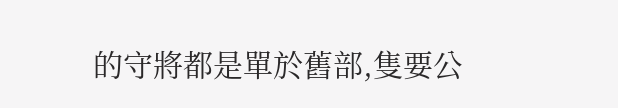的守將都是單於舊部,隻要公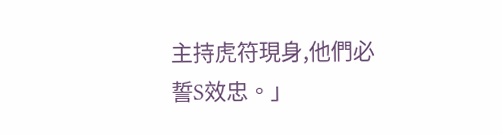主持虎符現身,他們必誓S效忠。」